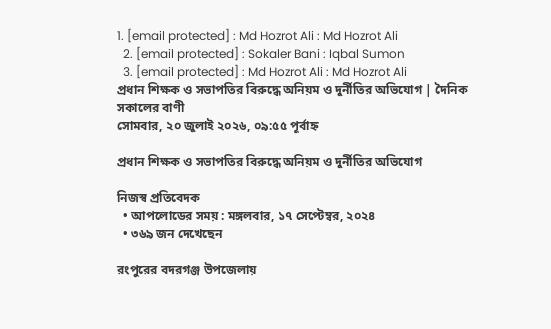1. [email protected] : Md Hozrot Ali : Md Hozrot Ali
  2. [email protected] : Sokaler Bani : Iqbal Sumon
  3. [email protected] : Md Hozrot Ali : Md Hozrot Ali
প্রধান শিক্ষক ও সভাপতির বিরুদ্ধে অনিয়ম ও দুর্নীতির অভিযোগ | দৈনিক সকালের বাণী
সোমবার, ২০ জুলাই ২০২৬, ০৯:৫৫ পূর্বাহ্ন

প্রধান শিক্ষক ও সভাপতির বিরুদ্ধে অনিয়ম ও দুর্নীতির অভিযোগ

নিজস্ব প্রতিবেদক
  • আপলোডের সময় : মঙ্গলবার, ১৭ সেপ্টেম্বর, ২০২৪
  • ৩৬৯ জন দেখেছেন

রংপুরের বদরগঞ্জ উপজেলায়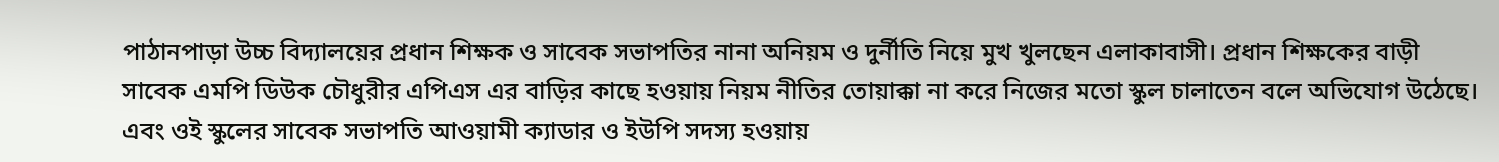পাঠানপাড়া উচ্চ বিদ্যালয়ের প্রধান শিক্ষক ও সাবেক সভাপতির নানা অনিয়ম ও দুর্নীতি নিয়ে মুখ খুলছেন এলাকাবাসী। প্রধান শিক্ষকের বাড়ী সাবেক এমপি ডিউক চৌধুরীর এপিএস এর বাড়ির কাছে হওয়ায় নিয়ম নীতির তোয়াক্কা না করে নিজের মতো স্কুল চালাতেন বলে অভিযোগ উঠেছে। এবং ওই স্কুলের সাবেক সভাপতি আওয়ামী ক্যাডার ও ইউপি সদস্য হওয়ায়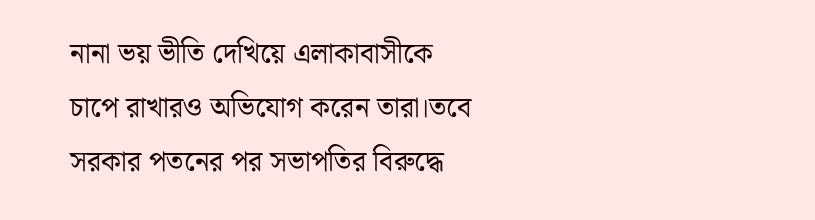নানা ভয় ভীতি দেখিয়ে এলাকাবাসীকে চাপে রাখারও অভিযোগ করেন তারা।তবে সরকার পতনের পর সভাপতির বিরুদ্ধে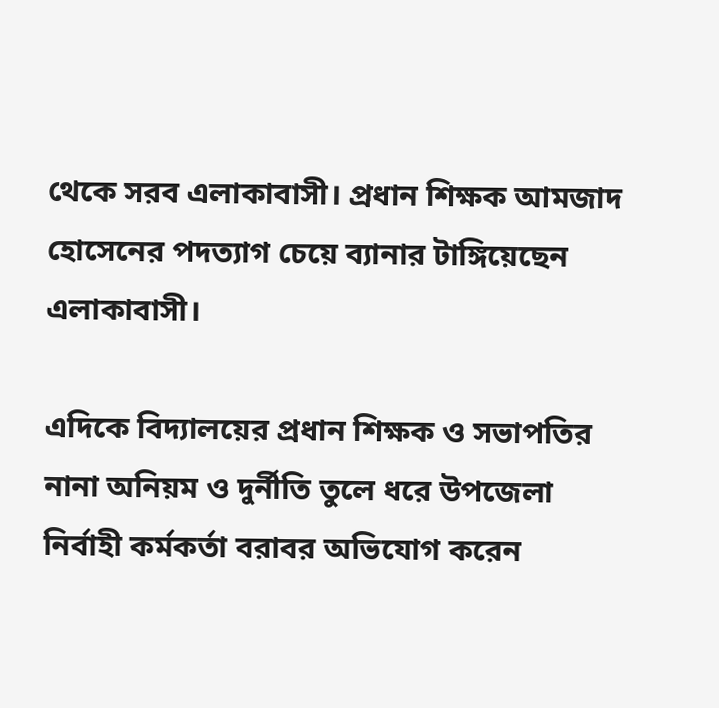থেকে সরব এলাকাবাসী। প্রধান শিক্ষক আমজাদ হোসেনের পদত্যাগ চেয়ে ব্যানার টাঙ্গিয়েছেন এলাকাবাসী।

এদিকে বিদ্যালয়ের প্রধান শিক্ষক ও সভাপতির নানা অনিয়ম ও দুর্নীতি তুলে ধরে উপজেলা নির্বাহী কর্মকর্তা বরাবর অভিযোগ করেন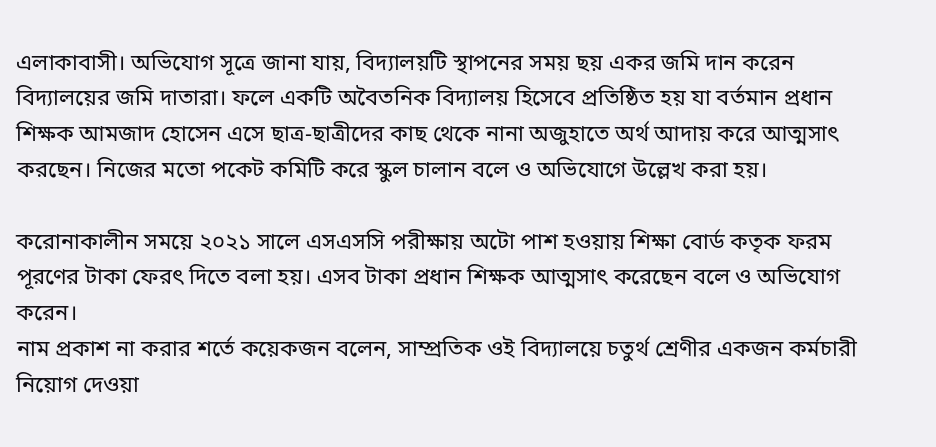এলাকাবাসী। অভিযোগ সূত্রে জানা যায়, বিদ্যালয়টি স্থাপনের সময় ছয় একর জমি দান করেন বিদ্যালয়ের জমি দাতারা। ফলে একটি অবৈতনিক বিদ্যালয় হিসেবে প্রতিষ্ঠিত হয় যা বর্তমান প্রধান শিক্ষক আমজাদ হোসেন এসে ছাত্র-ছাত্রীদের কাছ থেকে নানা অজুহাতে অর্থ আদায় করে আত্মসাৎ করছেন। নিজের মতো পকেট কমিটি করে স্কুল চালান বলে ও অভিযোগে উল্লেখ করা হয়।

করোনাকালীন সময়ে ২০২১ সালে এসএসসি পরীক্ষায় অটো পাশ হওয়ায় শিক্ষা বোর্ড কতৃক ফরম পূরণের টাকা ফেরৎ দিতে বলা হয়। এসব টাকা প্রধান শিক্ষক আত্মসাৎ করেছেন বলে ও অভিযোগ করেন।
নাম প্রকাশ না করার শর্তে কয়েকজন বলেন, সাম্প্রতিক ওই বিদ্যালয়ে চতুর্থ শ্রেণীর একজন কর্মচারী নিয়োগ দেওয়া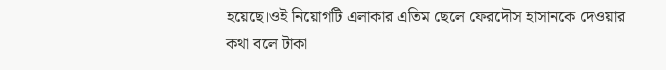হয়েছে।ওই নিয়োগটি এলাকার এতিম ছেলে ফেরদৌস হাসানকে দেওয়ার কথা বলে টাকা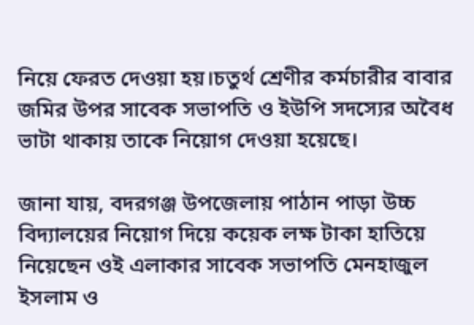নিয়ে ফেরত দেওয়া হয়।চতুর্থ শ্রেণীর কর্মচারীর বাবার জমির উপর সাবেক সভাপতি ও ইউপি সদস্যের অবৈধ ভাটা থাকায় তাকে নিয়োগ দেওয়া হয়েছে।

জানা যায়, বদরগঞ্জ উপজেলায় পাঠান পাড়া উচ্চ বিদ্যালয়ের নিয়োগ দিয়ে কয়েক লক্ষ টাকা হাতিয়ে নিয়েছেন ওই এলাকার সাবেক সভাপতি মেনহাজুল ইসলাম ও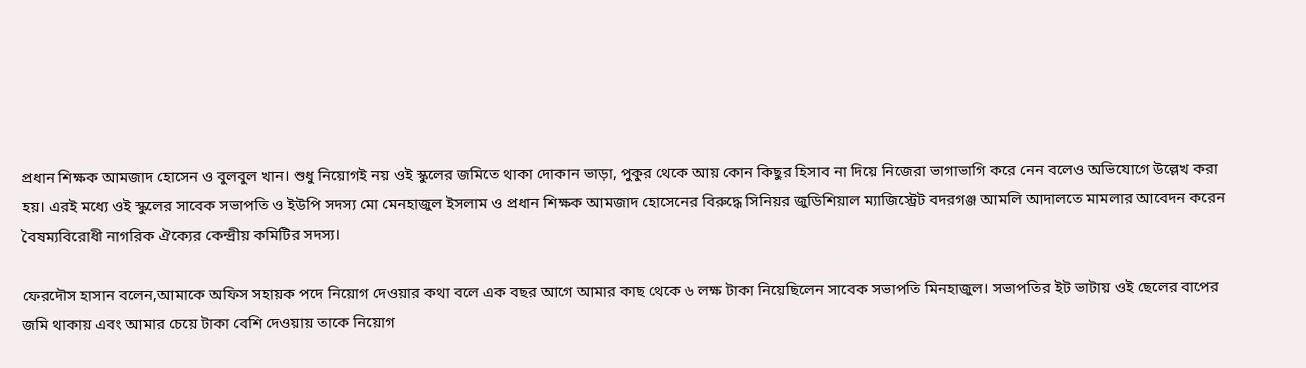প্রধান শিক্ষক আমজাদ হোসেন ও বুলবুল খান। শুধু নিয়োগই নয় ওই স্কুলের জমিতে থাকা দোকান ভাড়া, পুকুর থেকে আয় কোন কিছুর হিসাব না দিয়ে নিজেরা ভাগাভাগি করে নেন বলেও অভিযোগে উল্লেখ করা হয়। এরই মধ্যে ওই স্কুলের সাবেক সভাপতি ও ইউপি সদস্য মো মেনহাজুল ইসলাম ও প্রধান শিক্ষক আমজাদ হোসেনের বিরুদ্ধে সিনিয়র জুডিশিয়াল ম্যাজিস্ট্রেট বদরগঞ্জ আমলি আদালতে মামলার আবেদন করেন বৈষম্যবিরোধী নাগরিক ঐক্যের কেন্দ্রীয় কমিটির সদস্য।

ফেরদৌস হাসান বলেন,আমাকে অফিস সহায়ক পদে নিয়োগ দেওয়ার কথা বলে এক বছর আগে আমার কাছ থেকে ৬ লক্ষ টাকা নিয়েছিলেন সাবেক সভাপতি মিনহাজুল। সভাপতির ইট ভাটায় ওই ছেলের বাপের জমি থাকায় এবং আমার চেয়ে টাকা বেশি দেওয়ায় তাকে নিয়োগ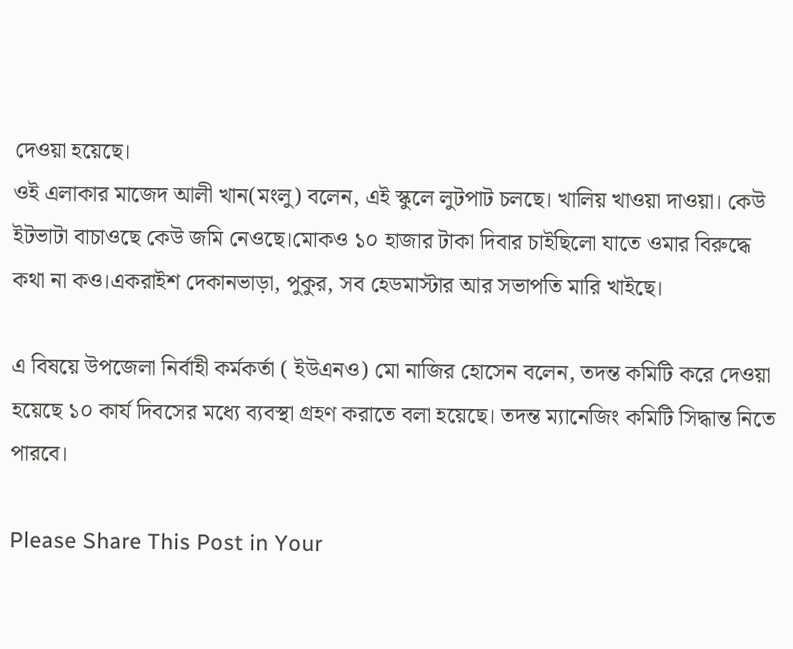দেওয়া হয়েছে।
ওই এলাকার মাজেদ আলী খান(মংলু) বলেন, এই স্কুলে লুটপাট চলছে। খালিয় খাওয়া দাওয়া। কেউ ইটভাটা বাচাওছে কেউ জমি নেওছে।মোকও ১০ হাজার টাকা দিবার চাইছিলো যাতে ওমার বিরুদ্ধে কথা না কও।একরাইশ দেকানভাড়া, পুকুর, সব হেডমাস্টার আর সভাপতি মারি খাইছে।

এ বিষয়ে উপজেলা নির্বাহী কর্মকর্তা ( ইউএনও) মো নাজির হোসেন বলেন, তদন্ত কমিটি করে দেওয়া হয়েছে ১০ কার্য দিবসের মধ্যে ব্যবস্থা গ্রহণ করাতে বলা হয়েছে। তদন্ত ম্যানেজিং কমিটি সিদ্ধান্ত নিতে পারবে।

Please Share This Post in Your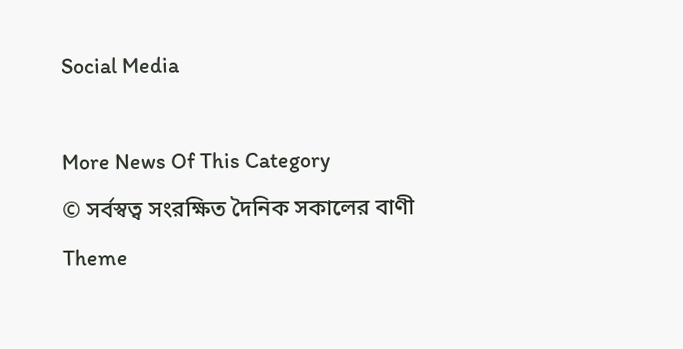Social Media

More News Of This Category
© সর্বস্বত্ব সংরক্ষিত দৈনিক সকালের বাণী
Theme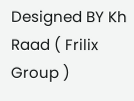Designed BY Kh Raad ( Frilix Group )